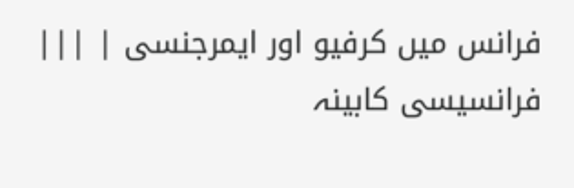فرانس میں کرفیو اور ایمرجنسی | |||
فرانسیسی کابینہ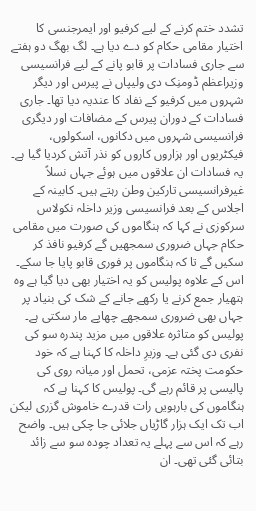تشدد ختم کرنے کے لیے کرفیو اور ایمرجنسی کا اختیار مقامی حکام کو دے دیا ہے۔ لگ بھگ دو ہفتے سے جاری فسادات پر قابو پانے کے لیے فرانسیسی وزیراعظم ڈومنِک دی ولیپاں نے پیرس اور دیگر شہروں میں کرفیو کے نفاد کا عندیہ دیا تھا۔ جاری فسادات کے دوران پیرس کے مضافات اور دیگری فرانسیسی شہروں میں دکانوں، اسکولوں، فیکٹریوں اور ہزاروں کاروں کو نذر آتش کردیا گیا ہے۔ یہ فسادات ان علاقوں میں ہوئے جہاں نسلاً غیرفرانسیسی تارکین وطن رہتے ہیں۔ کابینہ کے اجلاس کے بعد فرانسیسی وزیر داخلہ نکولاس سرکوزی نے کہا کہ ہنگاموں کی صورت میں مقامی حکام جہاں ضروری سمجھیں گے کرفیو نافذ کر سکیں گے تا کہ ہنگاموں پر فوری قابو پایا جا سکے۔ اس کے علاوہ پولیس کو یہ اختیار بھی دیا گیا ہے وہ ہتھیار جمع کرنے یا رکھے جانے کے شک کی بنیاد پر جہاں بھی ضروری سمجھے چھاپے مار سکتی ہے۔ پولیس کو متاثرہ علاقوں میں مزید پندرہ سو کی نفری دی گئی ہے۔ وزیرِ داخلہ کا کہنا ہے کہ خود حکومت پختہ عزمی، تحمل اور میانہ روی کی پالیسی پر قائم رہے گی۔ پولیس کا کہنا ہے کہ ہنگاموں کی بارہویں رات قدرے خاموش گزری لیکن اب تک ایک ہزار گاڑیاں جلائی جا چکی ہیں۔ واضح رہے کہ اس سے پہلے یہ تعداد چودہ سو سے زائد بتائی گئی تھی۔ ان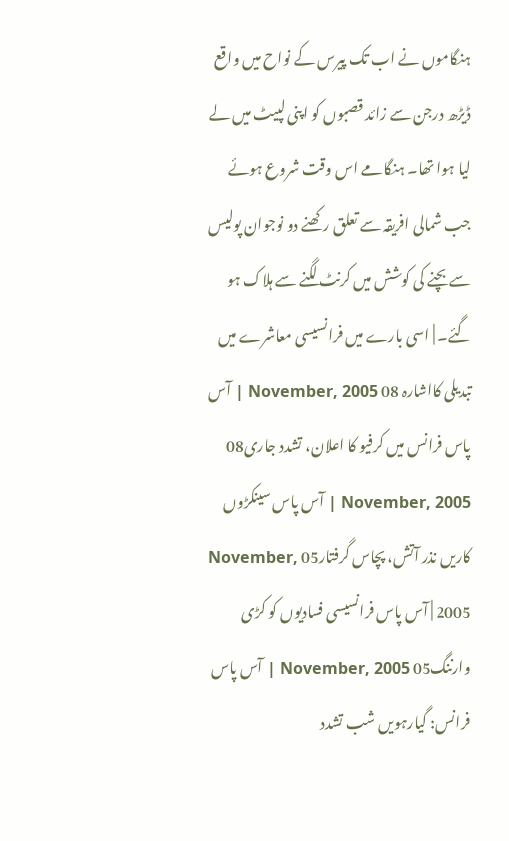ہنگاموں نے اب تک پیرس کے نواح میں واقع ڈیڑھ درجن سے زائد قصبوں کو اپنی لپیٹ میں لے لیا ہوا تھا۔ ہنگامے اس وقت شروع ہوئے جب شمالی افریقہ سے تعلق رکھنے دو نوجوان پولیس سے بچنے کی کوشش میں کرنٹ لگنے سے ہلاک ہو گئے۔ | اسی بارے میں فرانسیسی معاشرے میں تبدیلی کااشارہ 08 November, 2005 | آس پاس فرانس میں کرفیو کا اعلان، تشدد جاری08 November, 2005 | آس پاس سینکڑوں کاریں نذر آتش، پچاس گرفتار05 November, 2005 | آس پاس فرانسیسی فسادیوں کو کڑی وارننگ05 November, 2005 | آس پاس فرانس: گیارہویں شب تشدد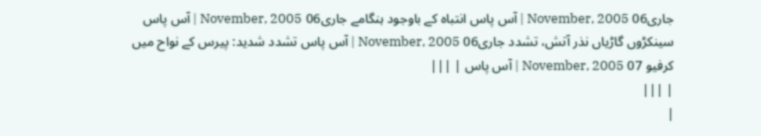جاری06 November, 2005 | آس پاس انتباہ کے باوجود ہنگامے جاری06 November, 2005 | آس پاس سینکڑوں گاڑیاں نذر آتش، تشدد جاری06 November, 2005 | آس پاس تشدد شدید: پیرس کے نواح میں کرفیو 07 November, 2005 | آس پاس | |||
| |||
|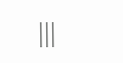|||